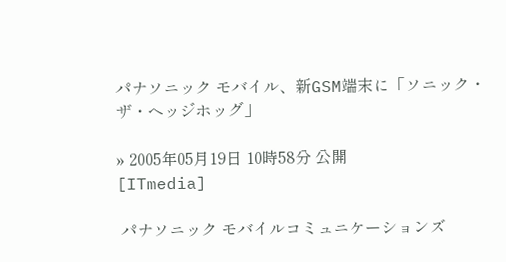パナソニック モバイル、新GSM端末に「ソニック・ザ・ヘッジホッグ」

» 2005年05月19日 10時58分 公開
[ITmedia]

 パナソニック モバイルコミュニケーションズ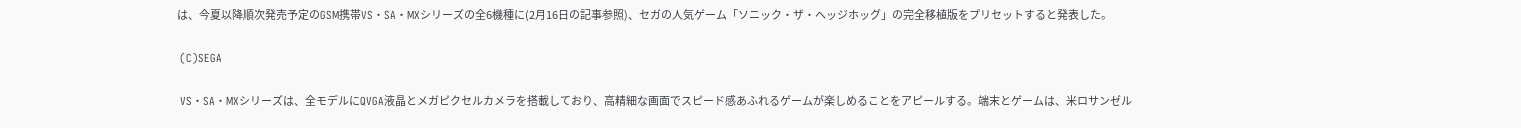は、今夏以降順次発売予定のGSM携帯VS・SA・MXシリーズの全6機種に(2月16日の記事参照)、セガの人気ゲーム「ソニック・ザ・ヘッジホッグ」の完全移植版をプリセットすると発表した。

 (C)SEGA

 VS・SA・MXシリーズは、全モデルにQVGA液晶とメガピクセルカメラを搭載しており、高精細な画面でスピード感あふれるゲームが楽しめることをアピールする。端末とゲームは、米ロサンゼル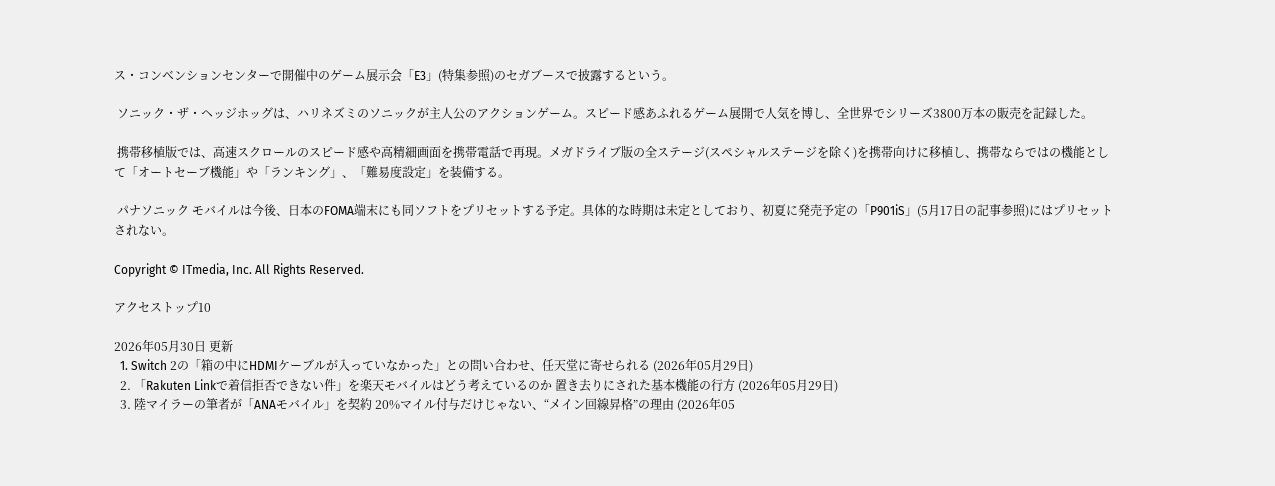ス・コンベンションセンターで開催中のゲーム展示会「E3」(特集参照)のセガブースで披露するという。

 ソニック・ザ・ヘッジホッグは、ハリネズミのソニックが主人公のアクションゲーム。スピード感あふれるゲーム展開で人気を博し、全世界でシリーズ3800万本の販売を記録した。

 携帯移植版では、高速スクロールのスピード感や高精細画面を携帯電話で再現。メガドライブ版の全ステージ(スペシャルステージを除く)を携帯向けに移植し、携帯ならではの機能として「オートセーブ機能」や「ランキング」、「難易度設定」を装備する。

 パナソニック モバイルは今後、日本のFOMA端末にも同ソフトをプリセットする予定。具体的な時期は未定としており、初夏に発売予定の「P901iS」(5月17日の記事参照)にはプリセットされない。

Copyright © ITmedia, Inc. All Rights Reserved.

アクセストップ10

2026年05月30日 更新
  1. Switch 2の「箱の中にHDMIケーブルが入っていなかった」との問い合わせ、任天堂に寄せられる (2026年05月29日)
  2. 「Rakuten Linkで着信拒否できない件」を楽天モバイルはどう考えているのか 置き去りにされた基本機能の行方 (2026年05月29日)
  3. 陸マイラーの筆者が「ANAモバイル」を契約 20%マイル付与だけじゃない、“メイン回線昇格”の理由 (2026年05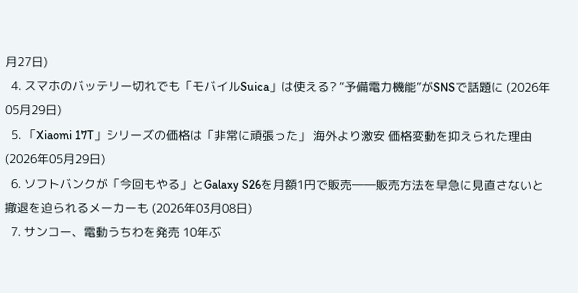月27日)
  4. スマホのバッテリー切れでも「モバイルSuica」は使える? “予備電力機能”がSNSで話題に (2026年05月29日)
  5. 「Xiaomi 17T」シリーズの価格は「非常に頑張った」 海外より激安 価格変動を抑えられた理由 (2026年05月29日)
  6. ソフトバンクが「今回もやる」とGalaxy S26を月額1円で販売――販売方法を早急に見直さないと撤退を迫られるメーカーも (2026年03月08日)
  7. サンコー、電動うちわを発売 10年ぶ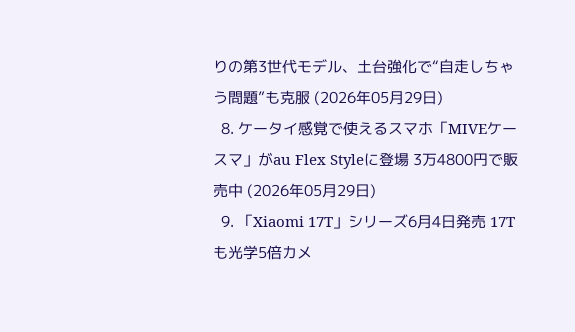りの第3世代モデル、土台強化で“自走しちゃう問題”も克服 (2026年05月29日)
  8. ケータイ感覚で使えるスマホ「MIVEケースマ」がau Flex Styleに登場 3万4800円で販売中 (2026年05月29日)
  9. 「Xiaomi 17T」シリーズ6月4日発売 17Tも光学5倍カメ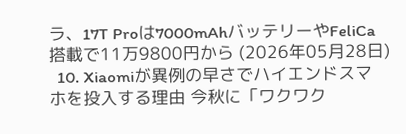ラ、17T Proは7000mAhバッテリーやFeliCa搭載で11万9800円から (2026年05月28日)
  10. Xiaomiが異例の早さでハイエンドスマホを投入する理由 今秋に「ワクワク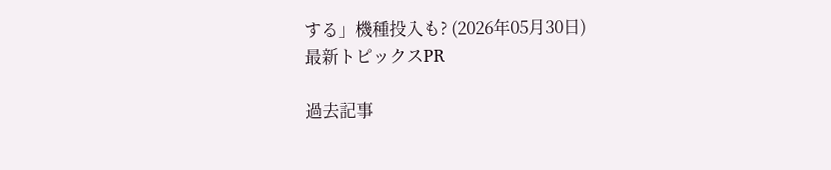する」機種投入も? (2026年05月30日)
最新トピックスPR

過去記事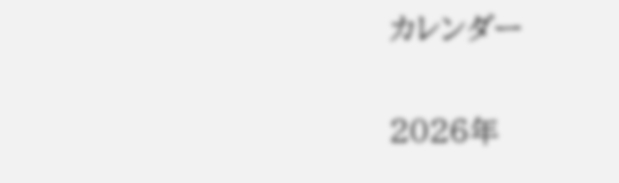カレンダー

2026年